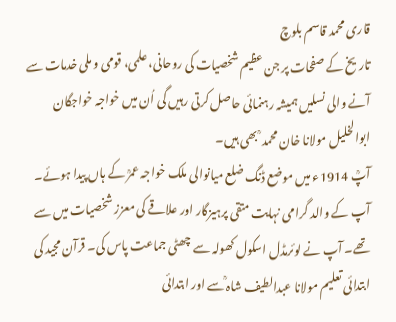قاری محمد قاسم بلوچ
تاریخ کے صفحات پر جن عظیم شخصیات کی روحانی، علمی، قومی و ملی خدمات سے آنے والی نسلیں ہمیشہ رہنمائی حاصل کرتی رہیں گی اُن میں خواجہ خواجگان ابوالخلیل مولانا خان محمد ؒ بھی ہیں۔
آپؒ 1914ء میں موضع ڈنگ ضلع میانوالی ملک خواجہ عمرؒ کے ہاں پیدا ہوئے۔ آپ کے والد گرامی نہایت متقی پرہیزگار اور علاقے کی معزز شخصیات میں سے تھے۔ آپ نے لوئرمڈل اسکول کھولہ سے چھٹی جماعت پاس کی۔ قرآن مجید کی ابتدائی تعلیم مولانا عبدالطیف شاہ ؒسے اور ابتدائی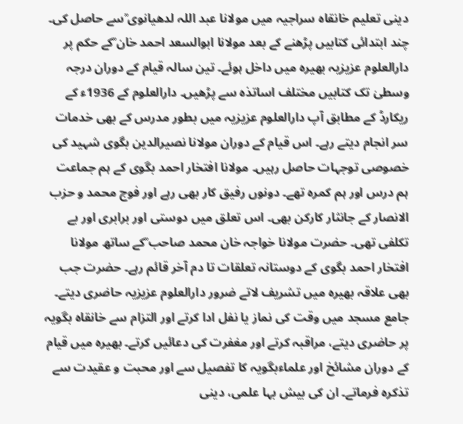دینی تعلیم خانقاہ سراجیہ میں مولانا عبد اللہ لدھیانوی ؒسے حاصل کی۔ چند ابتدائی کتابیں پڑھنے کے بعد مولانا ابوالسعد احمد خان ؒکے حکم پر دارالعلوم عزیزیہ بھیرہ میں داخل ہوئے۔ تین سالہ قیام کے دوران درجہ وسطیٰ تک کتابیں مختلف اساتذہ سے پڑھیں۔ دارالعلوم کے 1936ء کے ریکارڈ کے مطابق آپ دارالعلوم عزیزیہ میں بطور مدرس کے بھی خدمات سر انجام دیتے رہے۔ اس قیام کے دوران مولانا نصیرالدین بگوی شہید کی خصوصی توجہات حاصل رہیں۔ مولانا افتخار احمد بگوی کے ہم جماعت ہم درس اور ہم کمرہ تھے۔ دونوں رفیق کار بھی رہے اور فوج محمد و حزب الانصار کے جانثار کارکن بھی۔ اس تعلق میں دوستی اور برابری اور بے تکلفی تھی۔ حضرت مولانا خواجہ خان محمد صاحب ؒکے ساتھ مولانا افتخار احمد بگوی کے دوستانہ تعلقات تا دم آخر قائم رہے۔ حضرت جب بھی علاقہ بھیرہ میں تشریف لاتے ضرور دارالعلوم عزیزیہ حاضری دیتے۔ جامع مسجد میں وقت کی نماز یا نفل ادا کرتے اور التزام سے خانقاہ بگویہ پر حاضری دیتے، مراقبہ کرتے اور مغفرت کی دعائیں کرتے۔ بھیرہ میں قیام کے دوران مشائخ اور علماءبگویہ کا تفصیل سے اور محبت و عقیدت سے تذکرہ فرماتے۔ ان کی بیش بہا علمی، دینی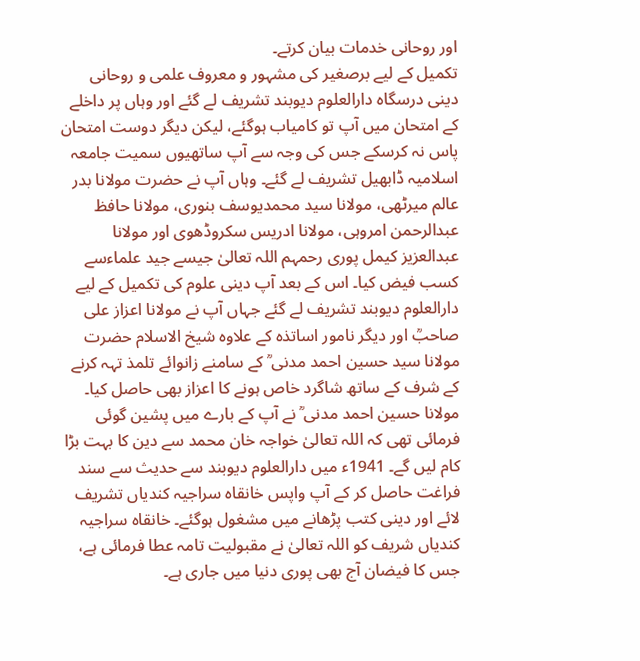اور روحانی خدمات بیان کرتے۔
تکمیل کے لیے برصغیر کی مشہور و معروف علمی و روحانی دینی درسگاہ دارالعلوم دیوبند تشریف لے گئے اور وہاں پر داخلے کے امتحان میں آپ تو کامیاب ہوگئے، لیکن دیگر دوست امتحان پاس نہ کرسکے جس کی وجہ سے آپ ساتھیوں سمیت جامعہ اسلامیہ ڈابھیل تشریف لے گئے۔ وہاں آپ نے حضرت مولانا بدر عالم میرٹھی، مولانا سید محمدیوسف بنوری، مولانا حافظ عبدالرحمن امروہی، مولانا ادریس سکروڈھوی اور مولانا عبدالعزیز کیمل پوری رحمہم اللہ تعالیٰ جیسے جید علماءسے کسب فیض کیا۔ اس کے بعد آپ دینی علوم کی تکمیل کے لیے دارالعلوم دیوبند تشریف لے گئے جہاں آپ نے مولانا اعزاز علی صاحبؒ اور دیگر نامور اساتذہ کے علاوہ شیخ الاسلام حضرت مولانا سید حسین احمد مدنی ؒ کے سامنے زانوائے تلمذ تہہ کرنے کے شرف کے ساتھ شاگرد خاص ہونے کا اعزاز بھی حاصل کیا۔
مولانا حسین احمد مدنی ؒ نے آپ کے بارے میں پشین گوئی فرمائی تھی کہ اللہ تعالیٰ خواجہ خان محمد سے دین کا بہت بڑا کام لیں گے۔ 1941ء میں دارالعلوم دیوبند سے حدیث سے سند فراغت حاصل کر کے آپ واپس خانقاہ سراجیہ کندیاں تشریف لائے اور دینی کتب پڑھانے میں مشغول ہوگئے۔ خانقاہ سراجیہ کندیاں شریف کو اللہ تعالیٰ نے مقبولیت تامہ عطا فرمائی ہے، جس کا فیضان آج بھی پوری دنیا میں جاری ہے۔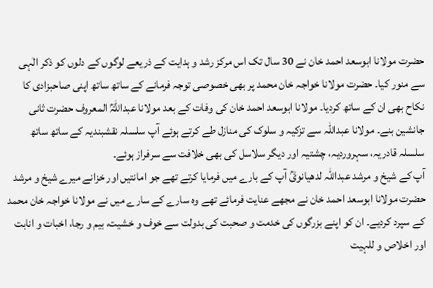حضرت مولانا ابوسعد احمد خان نے 30 سال تک اس مرکز رشد و ہدایت کے ذریعے لوگوں کے دلوں کو ذکر الٰہی سے منور کیا۔ حضرت مولانا خواجہ خان محمد پر بھی خصوصی توجہ فرمانے کے ساتھ ساتھ اپنی صاحبزادی کا نکاح بھی ان کے ساتھ کردیا۔ مولانا ابوسعد احمد خان کی وفات کے بعد مولانا عبداللہؒ المعروف حضرت ثانی جانشین بنے۔ مولانا عبداللہ سے تزکیہ و سلوک کی منازل طے کرتے ہوئے آپ سلسلہ نقشبندیہ کے ساتھ ساتھ سلسلہ قادریہ، سہروردیہ، چشتیہ اور دیگر سلاسل کی بھی خلافت سے سرفراز ہوئے۔
آپ کے شیخ و مرشد عبداللہ لدھیانویؒ آپ کے بارے میں فرمایا کرتے تھے جو امانتیں اور خزانے میرے شیخ و مرشد حضرت مولانا ابوسعد احمد خان نے مجھے عنایت فرمائے تھے وہ سارے کے سارے میں نے مولانا خواجہ خان محمد کے سپرد کردیے۔ ان کو اپنے بزرگوں کی خدمت و صحبت کی بدولت سے خوف و خشیت، بیم و رجا، اخبات و انابت اور اخلاص و للہیت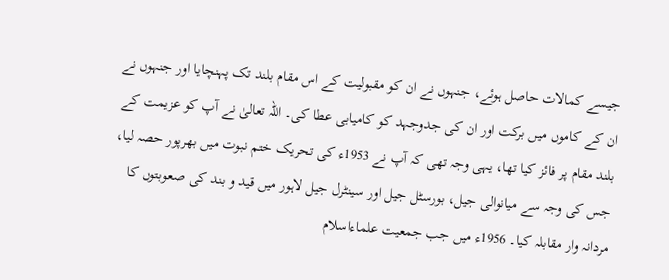جیسے کمالات حاصل ہوئے، جنہوں نے ان کو مقبولیت کے اس مقام بلند تک پہنچایا اور جنہوں نے ان کے کاموں میں برکت اور ان کی جدوجہد کو کامیابی عطا کی۔ اللہ تعالیٰ نے آپ کو عزیمت کے بلند مقام پر فائز کیا تھا، یہی وجہ تھی کہ آپ نے 1953ء کی تحریک ختم نبوت میں بھرپور حصہ لیا، جس کی وجہ سے میانوالی جیل، بورسٹل جیل اور سینٹرل جیل لاہور میں قید و بند کی صعوبتوں کا مردانہ وار مقابلہ کیا۔ 1956ء میں جب جمعیت علماءاسلام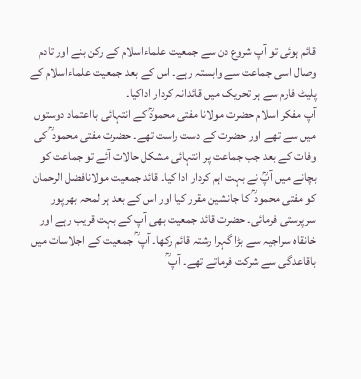قائم ہوئی تو آپ شروع دن سے جمعیت علماءاسلام کے رکن بنے اور تادم وصال اسی جماعت سے وابستہ رہے۔ اس کے بعد جمعیت علماءاسلام کے پلیٹ فارم سے ہر تحریک میں قائدانہ کردار اداکیا۔
آپ مفکر اسلام حضرت مولانا مفتی محمودؒ کے انتہائی بااعتماد دوستوں میں سے تھے اور حضرت کے دست راست تھے۔ حضرت مفتی محمود ؒ کی وفات کے بعد جب جماعت پر انتہائی مشکل حالات آئے تو جماعت کو بچانے میں آپؒ نے بہت اہم کردار ادا کیا۔ قائد جمعیت مولانافضل الرحمان کو مفتی محمود ؒ کا جانشین مقرر کیا اور اس کے بعد ہر لمحہ بھرپور سرپرستی فرمائی۔ حضرت قائد جمعیت بھی آپ کے بہت قریب رہے اور خانقاہ سراجیہ سے بڑا گہرا رشتہ قائم رکھا۔ آپ ؒ جمعیت کے اجلاسات میں باقاعدگی سے شرکت فرماتے تھے۔ آپ ؒ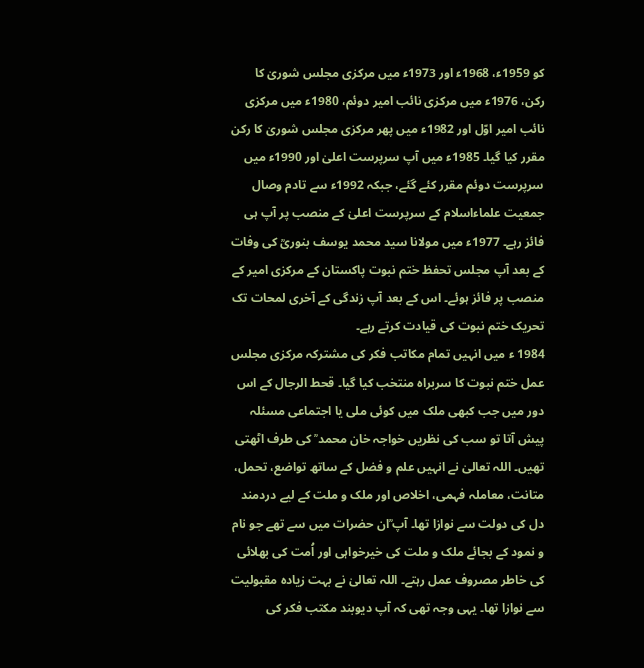کو 1959ء، 1968ء اور 1973ء میں مرکزی مجلس شوریٰ کا رکن، 1976ء میں مرکزی نائب امیر دوئم، 1980ء میں مرکزی نائب امیر اوّل اور 1982ء میں پھر مرکزی مجلس شوریٰ کا رکن مقرر کیا گیا۔ 1985ء میں آپ سرپرست اعلیٰ اور 1990ء میں سرپرست دوئم مقرر کئے گئے، جبکہ 1992ء سے تادم وصال جمعیت علماءاسلام کے سرپرست اعلیٰ کے منصب پر آپ ہی فائز رہے۔ 1977ء میں مولانا سید محمد یوسف بنوریؒ کی وفات کے بعد آپ مجلس تحفظ ختم نبوت پاکستان کے مرکزی امیر کے منصب پر فائز ہوئے۔ اس کے بعد آپ زندگی کے آخری لمحات تک تحریک ختم نبوت کی قیادت کرتے رہے۔
1984 ء میں انہیں تمام مکاتب فکر کی مشترکہ مرکزی مجلس عمل ختم نبوت کا سربراہ منتخب کیا گیا۔ قحط الرجال کے اس دور میں جب کبھی ملک میں کوئی ملی یا اجتماعی مسئلہ پیش آتا تو سب کی نظریں خواجہ خان محمد ؒ کی طرف اٹھتی تھیں۔ اللہ تعالیٰ نے انہیں علم و فضل کے ساتھ تواضع، تحمل، متانت، معاملہ فہمی، اخلاص اور ملک و ملت کے لیے دردمند دل کی دولت سے نوازا تھا۔ آپ ؒان حضرات میں سے تھے جو نام و نمود کے بجائے ملک و ملت کی خیرخواہی اور اُمت کی بھلائی کی خاطر مصروف عمل رہتے۔ اللہ تعالیٰ نے بہت زیادہ مقبولیت سے نوازا تھا۔ یہی وجہ تھی کہ آپ دیوبند مکتب فکر کی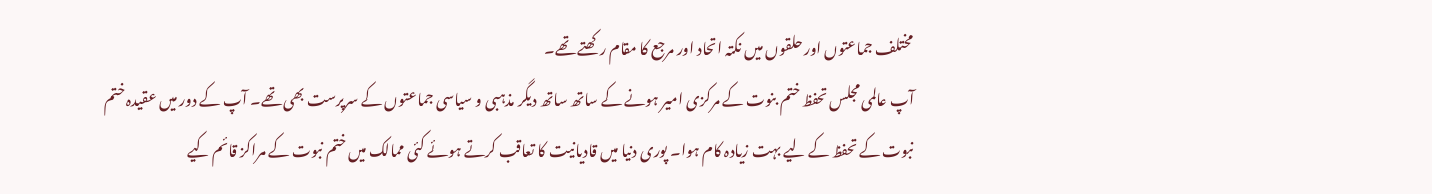مختلف جماعتوں اور حلقوں میں نکتہ اتحاد اور مرجع کا مقام رکھتے تھے۔
آپ عالمی مجلس تحفظ ختم بنوت کے مرکزی امیر ہونے کے ساتھ ساتھ دیگر مذہبی و سیاسی جماعتوں کے سرپرست بھی تھے۔ آپ کے دور میں عقیدہ ختم نبوت کے تحفظ کے لیے بہت زیادہ کام ہوا۔ پوری دنیا میں قادیانیت کا تعاقب کرتے ہوئے کئی ممالک میں ختم نبوت کے مراکز قائم کیے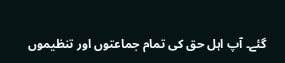گئے۔ آپ اہل حق کی تمام جماعتوں اور تنظیموں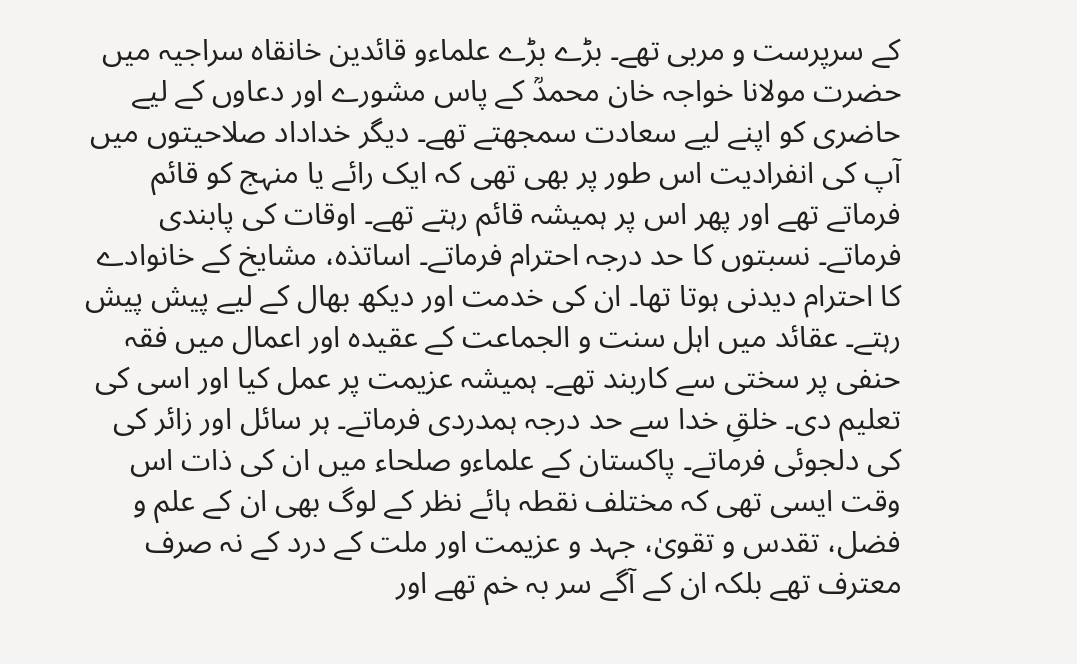کے سرپرست و مربی تھے۔ بڑے بڑے علماءو قائدین خانقاہ سراجیہ میں حضرت مولانا خواجہ خان محمدؒ کے پاس مشورے اور دعاوں کے لیے حاضری کو اپنے لیے سعادت سمجھتے تھے۔ دیگر خداداد صلاحیتوں میں آپ کی انفرادیت اس طور پر بھی تھی کہ ایک رائے یا منہج کو قائم فرماتے تھے اور پھر اس پر ہمیشہ قائم رہتے تھے۔ اوقات کی پابندی فرماتے۔ نسبتوں کا حد درجہ احترام فرماتے۔ اساتذہ، مشایخ کے خانوادے کا احترام دیدنی ہوتا تھا۔ ان کی خدمت اور دیکھ بھال کے لیے پیش پیش رہتے۔ عقائد میں اہل سنت و الجماعت کے عقیدہ اور اعمال میں فقہ حنفی پر سختی سے کاربند تھے۔ ہمیشہ عزیمت پر عمل کیا اور اسی کی تعلیم دی۔ خلقِ خدا سے حد درجہ ہمدردی فرماتے۔ ہر سائل اور زائر کی کی دلجوئی فرماتے۔ پاکستان کے علماءو صلحاء میں ان کی ذات اس وقت ایسی تھی کہ مختلف نقطہ ہائے نظر کے لوگ بھی ان کے علم و فضل، تقدس و تقویٰ، جہد و عزیمت اور ملت کے درد کے نہ صرف معترف تھے بلکہ ان کے آگے سر بہ خم تھے اور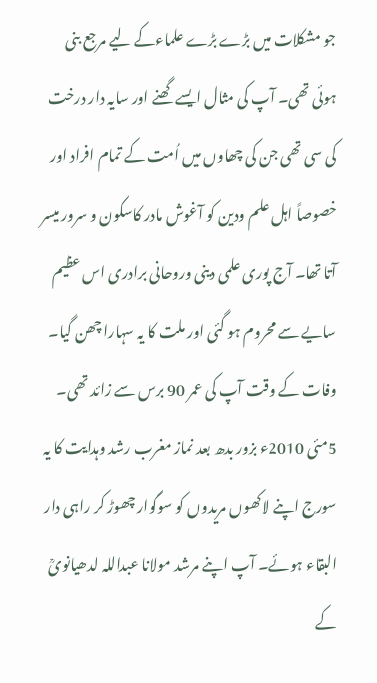جو مشکلات میں بڑے بڑے علماءکے لیے مرجع بنی ہوئی تھی۔ آپ کی مثال ایسے گھنے اور سایہ دار درخت کی سی تھی جن کی چھاوں میں اُمت کے تمام افراد اور خصوصاً اہل علم ودین کو آغوش مادر کاسکون و سرور میسر آتا تھا۔ آج پوری علمی دینی وروحانی برادری اس عظیم سایے سے محروم ہو گئی اور ملت کا یہ سہارا چھن گیا۔ وفات کے وقت آپ کی عمر 90 برس سے زائد تھی۔ 5مئی 2010ء بزور بدھ بعد نماز مغرب رشد وہدایت کا یہ سورج اپنے لاکھوں مریدوں کو سوگوار چھوڑ کر راہی دار البقاء ہوئے۔ آپ اپنے مرشد مولانا عبداللہ لدھیانویؒ کے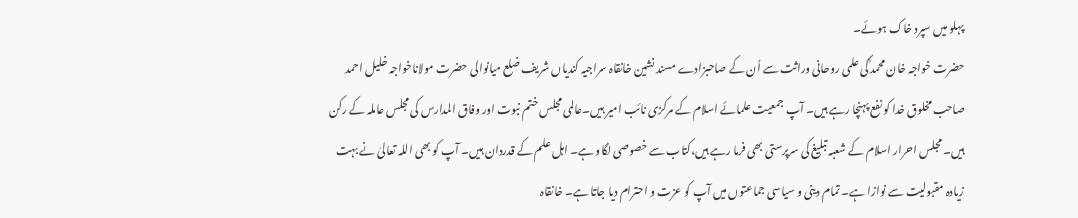پہلو میں سپرد خاک ہوئے۔
حضرت خواجہ خان محمد ؒکی علمی روحانی وراثت سے اُن کے صاحبزادے مسند نشین خانقاہ سراجیہ کندیاں شریف ضلع میانوالی حضرت مولاناخواجہ خلیل احمد صاحب مخلوق خدا کو نفع پہنچا رہے ہیں۔ آپ جمعیت علمائے اسلام کے مرکزی نائب امیر ہیں۔عالمی مجلس ختم نبوت اور وفاق المدارس کی مجلس عاملہ کے رکن ہیں۔ مجلس احرار اسلام کے شعبہ تبلیغ کی سرپرستی بھی فرما رہے ہیں،کتاب سے خصوصی لگاو ہے۔ اہل علم کے قدردان ہیں۔ آپ کو بھی اللہ تعالیٰ نے بہت زیادہ مقبولیت سے نوازا ہے۔ تمام دینی و سیاسی جماعتوں میں آپ کو عزت و احترام دیا جاتا ہے۔ خانقاہ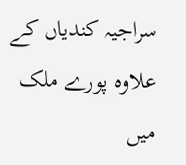سراجیہ کندیاں کے علاوہ پورے ملک میں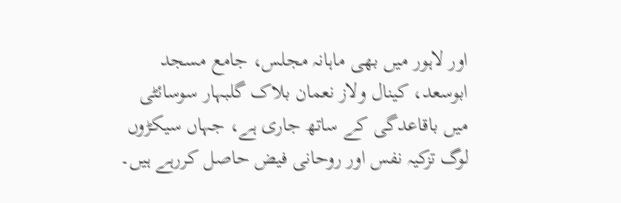اور لاہور میں بھی ماہانہ مجلس، جامع مسجد ابوسعد، کینال ولاز نعمان بلاک گلبہار سوسائٹی میں باقاعدگی کے ساتھ جاری ہے، جہاں سیکڑوں لوگ تزکیہ نفس اور روحانی فیض حاصل کررہے ہیں۔